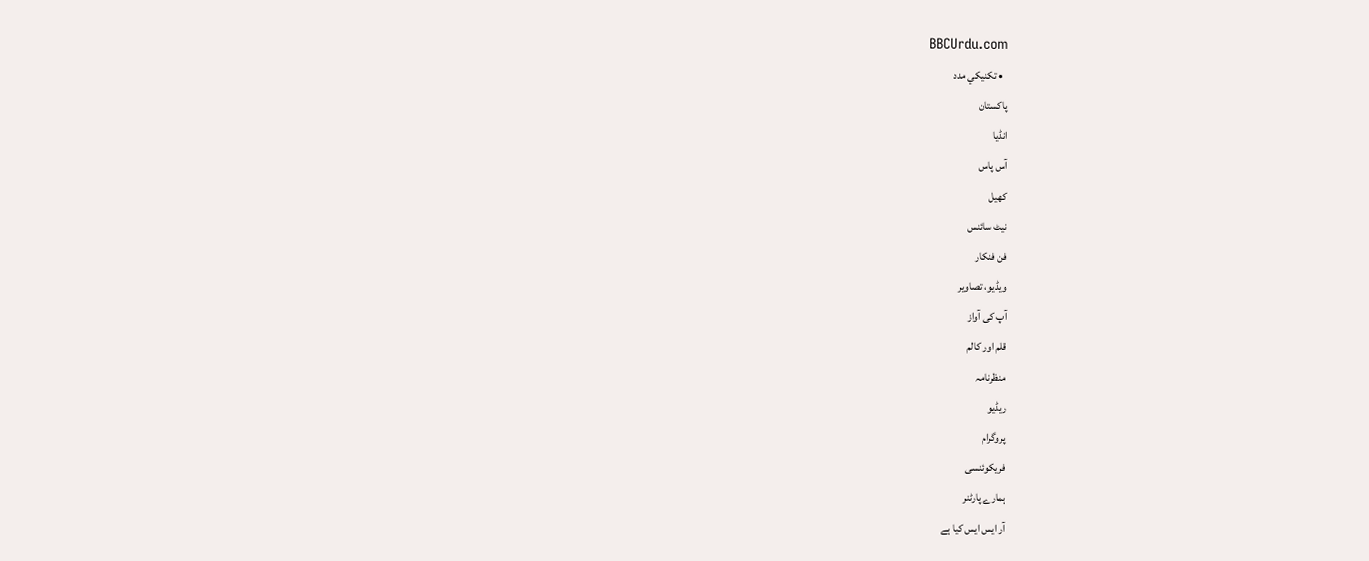BBCUrdu.com
  • تکنيکي مدد
پاکستان
انڈیا
آس پاس
کھیل
نیٹ سائنس
فن فنکار
ویڈیو، تصاویر
آپ کی آواز
قلم اور کالم
منظرنامہ
ریڈیو
پروگرام
فریکوئنسی
ہمارے پارٹنر
آر ایس ایس کیا ہے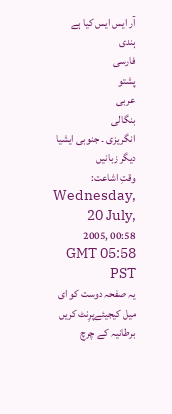آر ایس ایس کیا ہے
ہندی
فارسی
پشتو
عربی
بنگالی
انگریزی ۔ جنوبی ایشیا
دیگر زبانیں
وقتِ اشاعت: Wednesday, 20 July, 2005, 00:58 GMT 05:58 PST
یہ صفحہ دوست کو ای میل کیجیئےپرِنٹ کریں
برطانیہ کے چرچ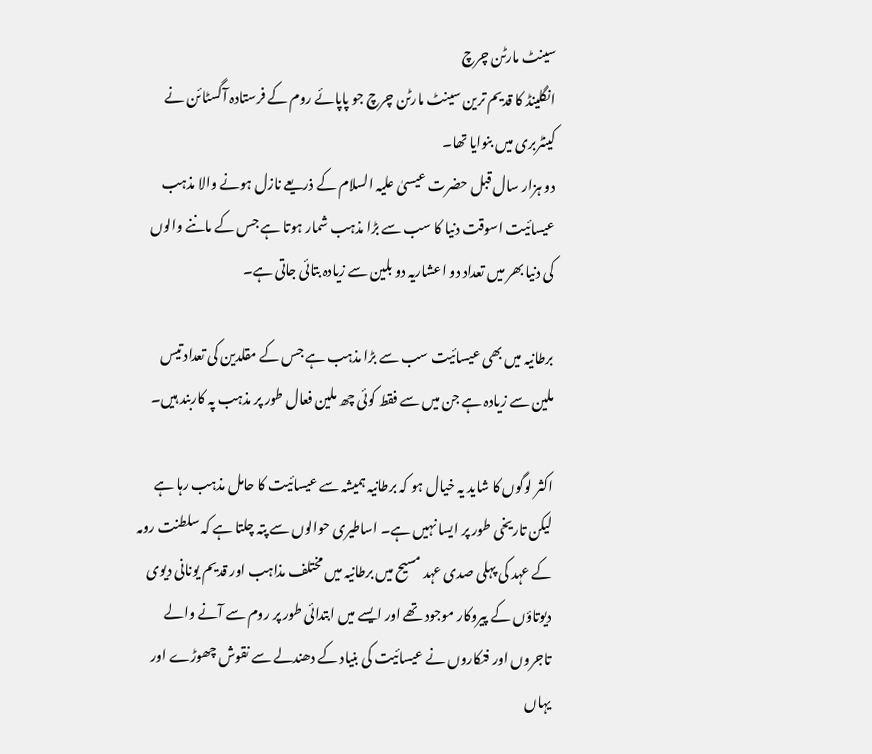سینٹ مارٹن چرچ
انگلینڈ کا قدیم ترین سینٹ مارٹن چرچ جو پاپائے روم کے فرستادہ آگسٹائن نے کینٹربری میں بنوایا تھا۔
دو ہزار سال قبل حضرت عیسیٰ علیہ السلام کے ذریعے نازل ہونے والا مذہب عیسائیت اسوقت دنیا کا سب سے بڑا مذہب شمار ہوتا ہے جس کے ماننے والوں کی دنیا بھر میں تعداد دو اعشاریہ دو بلین سے زیادہ بتائی جاتی ہے۔

برطانیہ میں بھی عیسائیت سب سے بڑا مذہب ہے جس کے مقلدین کی تعداد تیس ملین سے زیادہ ہے جن میں سے فقط کوئی چھ ملین فعال طور پر مذہب پہ کاربند ہیں۔

اکثر لوگوں کا شاید یہ خیال ہو کہ برطانیہ ہمیشہ سے عیسائیت کا حامل مذہب رہا ہے لیکن تاریخی طور پر ایسا نہیں ہے۔ اساطیری حوالوں سے پتہ چلتا ہے کہ سلطنت رومہ کے عہد کی پہلی صدی عہد مسیح میں برطانیہ میں مختلف مذاہب اور قدیم یونانی دیوی دیوتاؤں کے پیروکار موجود تھے اور ایسے میں ابتدائی طور پر روم سے آنے والے تاجروں اور فنکاروں نے عیسائیت کی بنیاد کے دھندلے سے نقوش چھوڑے اور یہاں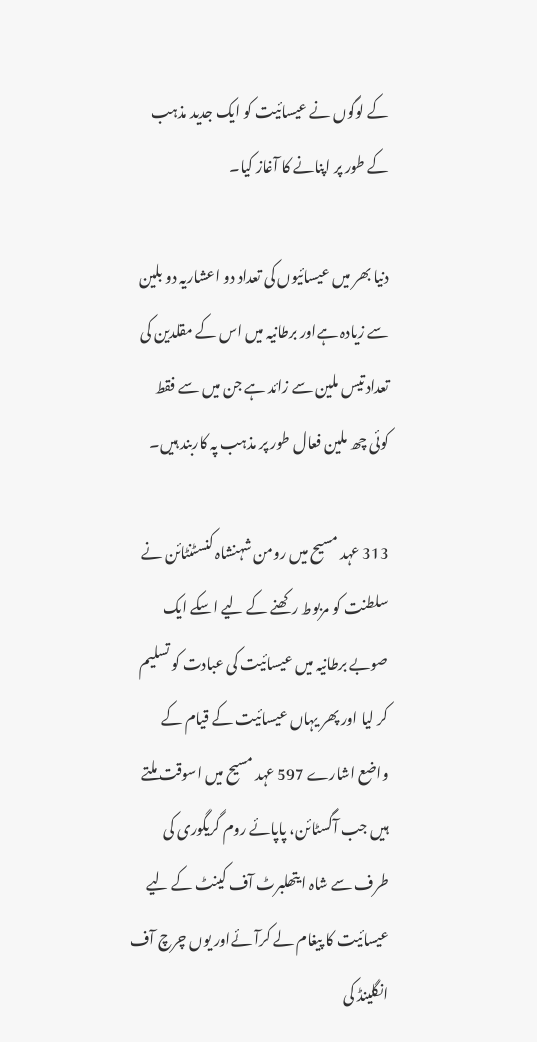کے لوگوں نے عیسائیت کو ایک جدید مذہب کے طور پر اپنانے کا آغاز کیا۔

دنیا بھر میں عیسائیوں کی تعداد دو اعشاریہ دو بلین سے زیادہ ہےاور برطانیہ میں اس کے مقلدین کی تعداد تیس ملین سے زائد ہے جن میں سے فقط کوئی چھ ملین فعال طور پر مذہب پہ کاربند ہیں۔

313 عہد مسیح میں رومن شہنشاہ کنسٹنٹائن نے سلطنت کو مربوط رکھنے کے لیے اسکے ایک صوبے برطانیہ میں عیسائیت کی عبادت کو تسلیم کر لیا اور پھر یہاں عیسائیت کے قیام کے واضع اشارے 597 عہد مسیح میں اسوقت ملتے ہیں جب آگسٹائن، پاپائے روم گریگوری کی طرف سے شاہ ایتھلبرٹ آف کینٹ کے لیے عیسائیت کا پیغام لے کرآ ئےاور یوں چرچ آف انگلینڈ کی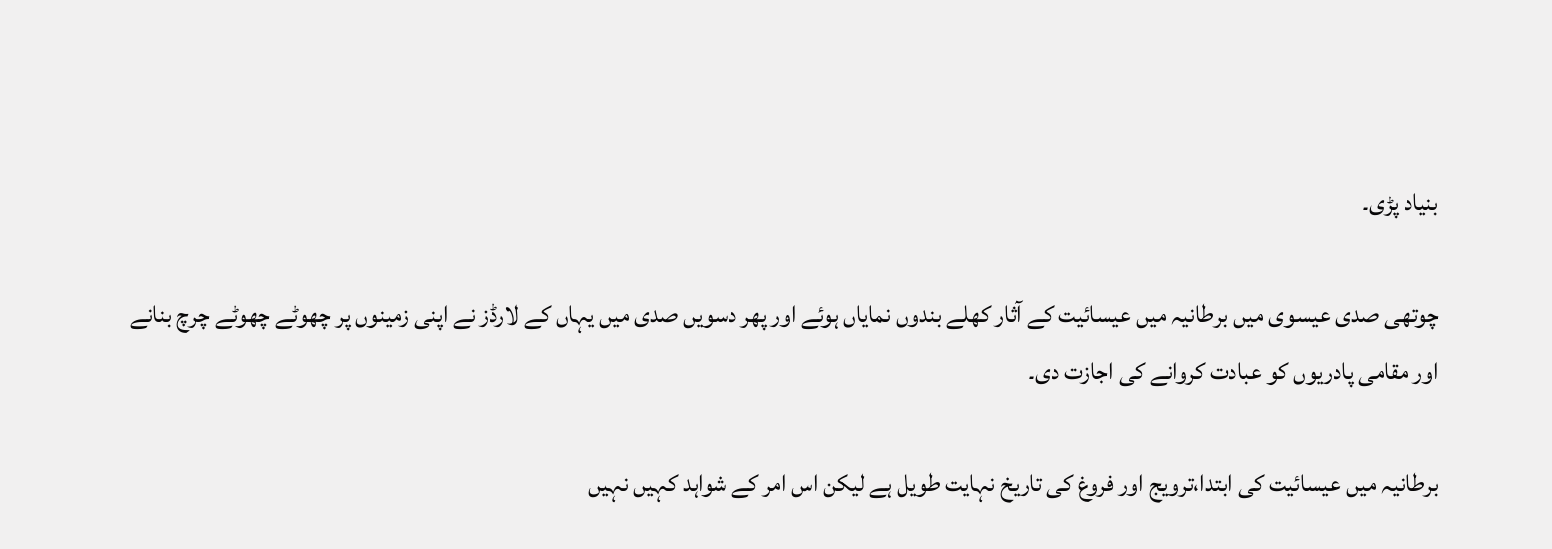بنیاد پڑی۔

چوتھی صدی عیسوی میں برطانیہ میں عیسائیت کے آثار کھلے بندوں نمایاں ہوئے اور پھر دسویں صدی میں یہاں کے لارڈز نے اپنی زمینوں پر چھوٹے چھوٹے چرچ بنانے اور مقامی پادریوں کو عبادت کروانے کی اجازت دی۔

برطانیہ میں عیسائیت کی ابتدا،ترویج اور فروغ کی تاریخ نہایت طویل ہے لیکن اس امر کے شواہد کہیں نہیں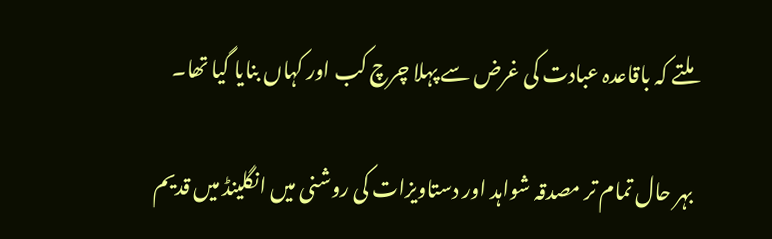ملتے کہ باقاعدہ عبادت کی غرض سے پہلا چرچ کب اور کہاں بنایا گیا تھا۔

بہر حال تمام تر مصدقہ شواہد اور دستاویزات کی روشنی میں انگلینڈ میں قدیم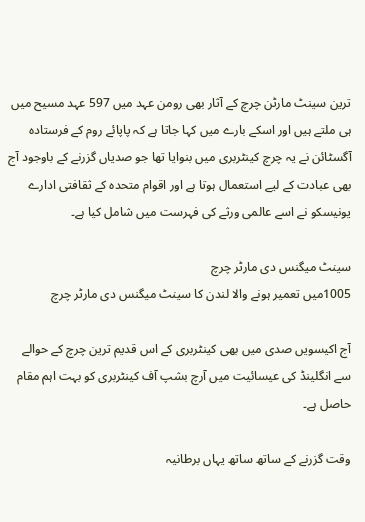ترین سینٹ مارٹن چرچ کے آثار بھی رومن عہد میں 597 عہد مسیح میں ہی ملتے ہیں اور اسکے بارے میں کہا جاتا ہے کہ پاپائے روم کے فرستادہ آگسٹائن نے یہ چرچ کینٹربری میں بنوایا تھا جو صدیاں گزرنے کے باوجود آج بھی عبادت کے لیے استعمال ہوتا ہے اور اقوام متحدہ کے ثقافتی ادارے یونیسکو نے اسے عالمی ورثے کی فہرست میں شامل کیا ہے۔

سینٹ میگنس دی مارٹر چرچ
1005میں تعمیر ہونے والا لندن کا سینٹ میگنس دی مارٹر چرچ

آج اکیسویں صدی میں بھی کینٹربری کے اس قدیم ترین چرچ کے حوالے سے انگلینڈ کی عیسائیت میں آرچ بشپ آف کینٹربری کو بہت اہم مقام حاصل ہے۔

وقت گزرنے کے ساتھ ساتھ یہاں برطانیہ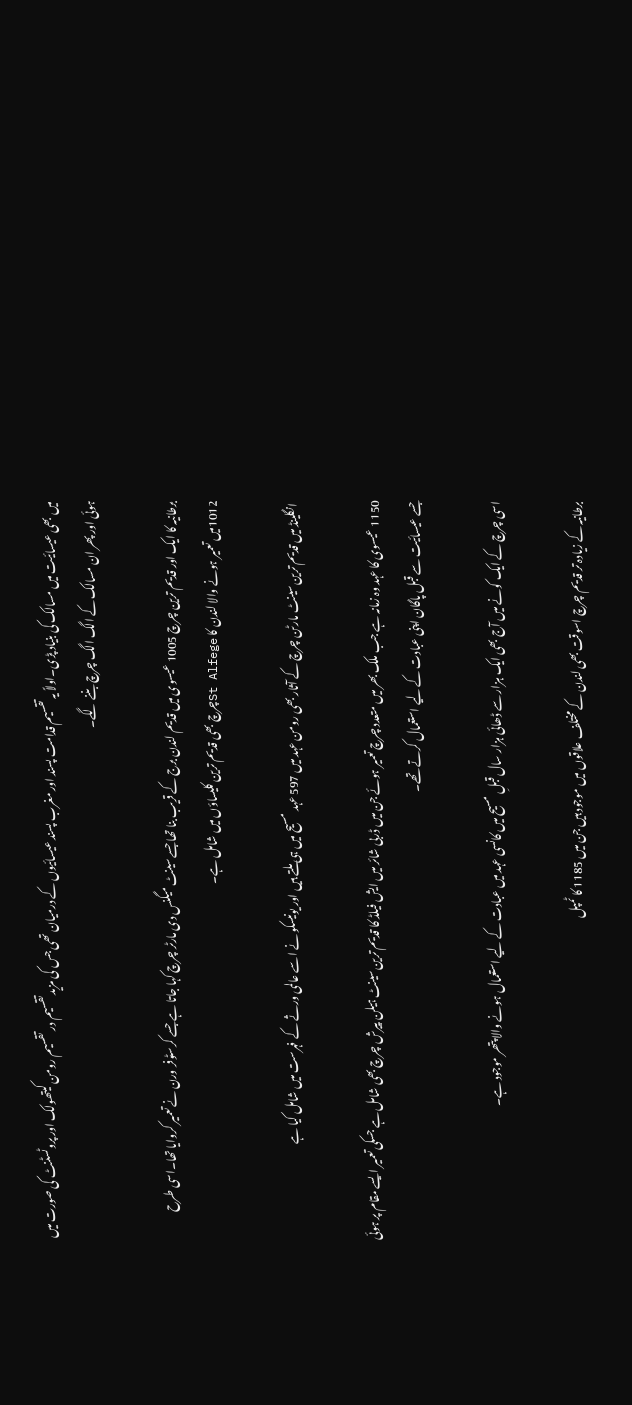میں بھی عیسائیت میں مسالک کی بنیاد پڑی۔اولاً یہ تقسیم قدامت پسند اور مغرب پسند عیسائیوں کے درمیان تھی جس کی مزید تقسیم در تقسیم رومن کیتھولک اور پروٹسٹنٹ کی صورت میں ہوئی اور پھر ان مسالک کے الگ الگ چرچ بننے لگے۔

برطانیہ کا ایک اور قدیم ترین چرچ 1005 عیسوی میں قدیم لندن برج کے قریب بنا تھا جسے سینٹ میگنس دی مارٹر چرچ کہا جاتا ہے جسے کرسٹوفر ورن نے تعمیر کروایا تھا۔اسی طرح 1012میں تعمیر ہونے والا لندن کا St Alfegeچرچ بھی قدیم ترین کلیساؤں میں شامل ہے۔

 انگلینڈ میں قدیم ترین سینٹ مارٹن چرچ کے آثار بھی رومن عہد میں 597 عہد مسیح میں ہی ملتے ہیں اور یونیسکو نے اسے عالمی ورثے کے فہرست میں شامل کیا ہے

1150 عیسوی کا عہد وہ زمانہ ہے جب ملک بھر میں متعدد چرچ تعمیر ہوئے جن میں ڈربی شائر میں ایش فیلڈ کا قدیم ترین سینٹ ہیلن پیرش چرچ بھی شامل ہے جسکی تعمیر ایسے مقام پر ہوئی جسے عیسائیت سے قبل پاگان اپنی عبادت کے لیے استعمال کرتے تھے۔

اسی چرچ کے ایک کونے میں آج بھی ایک ہزار سے ڈھائی ہزار سال قبلِ مسیح میں کانسی عہد میں عبادت کے لیے استعمال ہونے والا پتھر موجود ہے۔

برطانیہ کے زیادہ تر قدیم چرچ اسوقت بھی لندن کے مختلف علاقوں میں موجود ہیں جن میں 1185 کا ٹمپل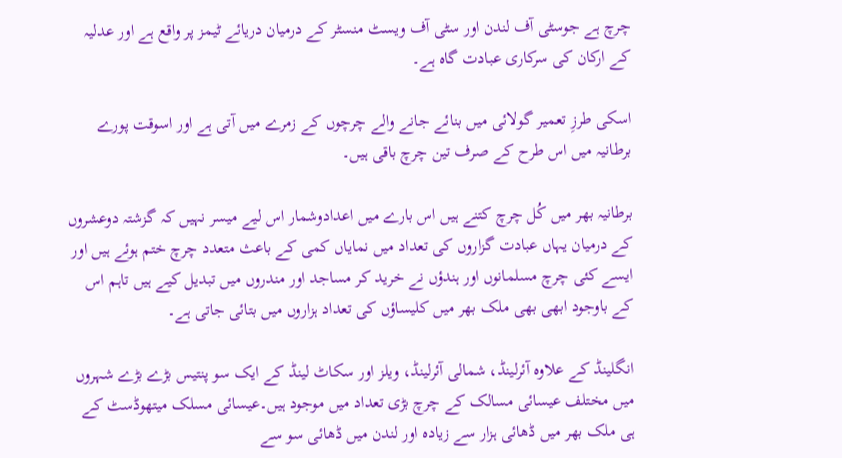چرچ ہے جوسٹی آف لندن اور سٹی آف ویسٹ منسٹر کے درمیان دریائے ٹیمز پر واقع ہے اور عدلیہ کے ارکان کی سرکاری عبادت گاہ ہے۔

اسکی طرزِ تعمیر گولائی میں بنائے جانے والے چرچوں کے زمرے میں آتی ہے اور اسوقت پورے برطانیہ میں اس طرح کے صرف تین چرچ باقی ہیں۔

برطانیہ بھر میں کُل چرچ کتنے ہیں اس بارے میں اعدادوشمار اس لیے میسر نہیں کہ گزشتہ دوعشروں کے درمیان یہاں عبادت گزاروں کی تعداد میں نمایاں کمی کے باعث متعدد چرچ ختم ہوئے ہیں اور ایسے کئی چرچ مسلمانوں اور ہندؤں نے خرید کر مساجد اور مندروں میں تبدیل کیے ہیں تاہم اس کے باوجود ابھی بھی ملک بھر میں کلیساؤں کی تعداد ہزاروں میں بتائی جاتی ہے۔

انگلینڈ کے علاوہ آئرلینڈ، شمالی آئرلینڈ، ویلز اور سکاٹ لینڈ کے ایک سو پنتیس بڑے بڑے شہروں میں مختلف عیسائی مسالک کے چرچ بڑی تعداد میں موجود ہیں۔عیسائی مسلک میتھوڈسٹ کے ہی ملک بھر میں ڈھائی ہزار سے زیادہ اور لندن میں ڈھائی سو سے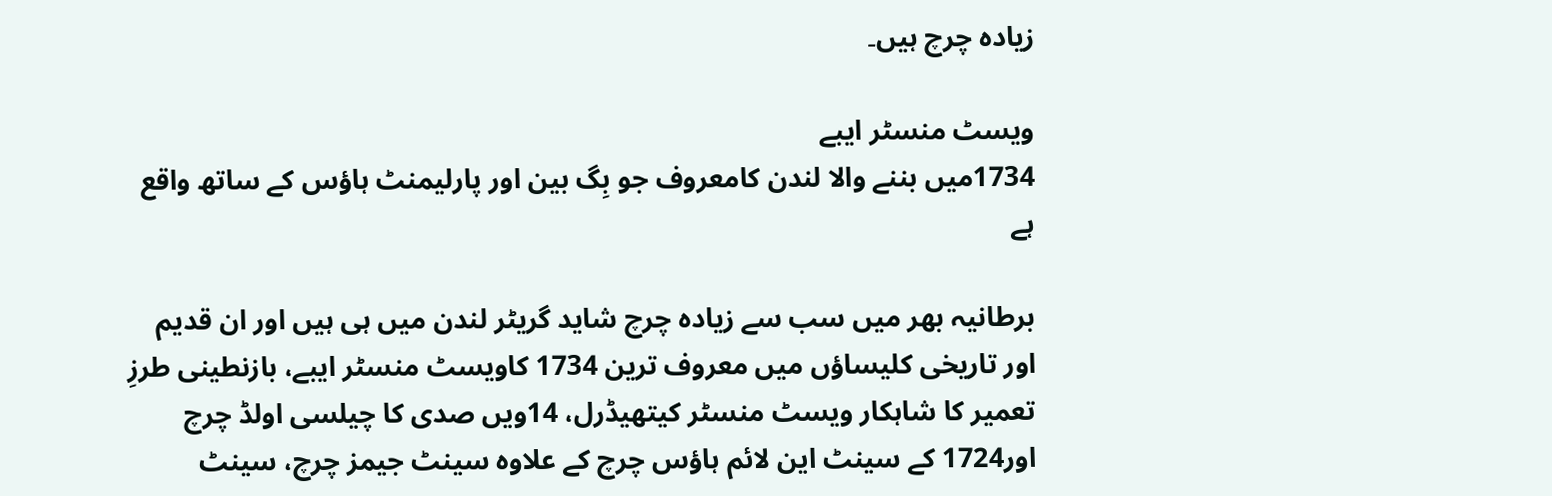زیادہ چرچ ہیں۔

ویسٹ منسٹر ایبے
1734میں بننے والا لندن کامعروف جو بِگ بین اور پارلیمنٹ ہاؤس کے ساتھ واقع ہے

برطانیہ بھر میں سب سے زیادہ چرچ شاید گریٹر لندن میں ہی ہیں اور ان قدیم اور تاریخی کلیساؤں میں معروف ترین 1734 کاویسٹ منسٹر ایبے، بازنطینی طرزِ تعمیر کا شاہکار ویسٹ منسٹر کیتھیڈرل، 14ویں صدی کا چیلسی اولڈ چرچ اور1724 کے سینٹ این لائم ہاؤس چرچ کے علاوہ سینٹ جیمز چرچ، سینٹ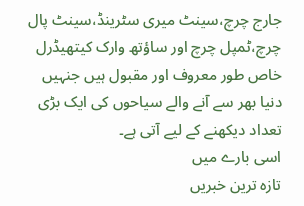جارج چرچ،سینٹ میری سٹرینڈ،سینٹ پال چرچ،ٹمپل چرچ اور ساؤتھ وارک کیتھیڈرل خاص طور معروف اور مقبول ہیں جنہیں دنیا بھر سے آنے والے سیاحوں کی ایک بڑی تعداد دیکھنے کے لیے آتی ہے۔
اسی بارے میں
تازہ ترین خبریں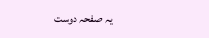یہ صفحہ دوست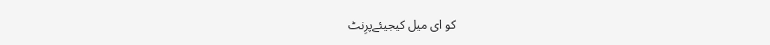کو ای میل کیجیئےپرِنٹ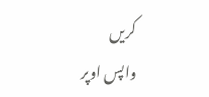کریں
واپس اوپر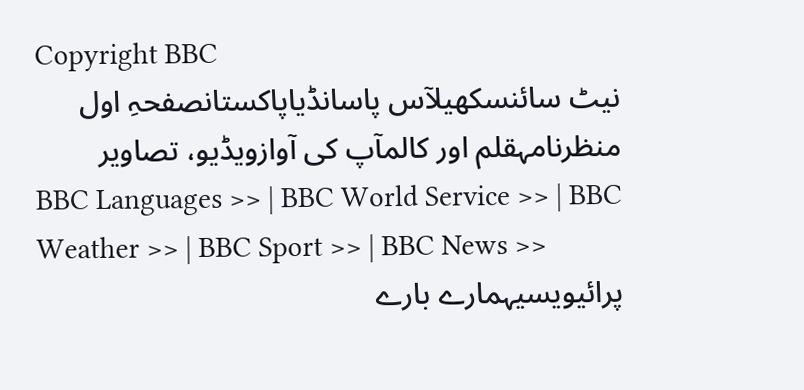Copyright BBC
نیٹ سائنسکھیلآس پاسانڈیاپاکستانصفحہِ اول
منظرنامہقلم اور کالمآپ کی آوازویڈیو، تصاویر
BBC Languages >> | BBC World Service >> | BBC Weather >> | BBC Sport >> | BBC News >>
پرائیویسیہمارے بارے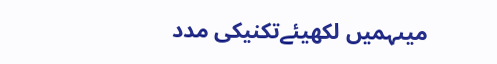میںہمیں لکھیئےتکنیکی مدد